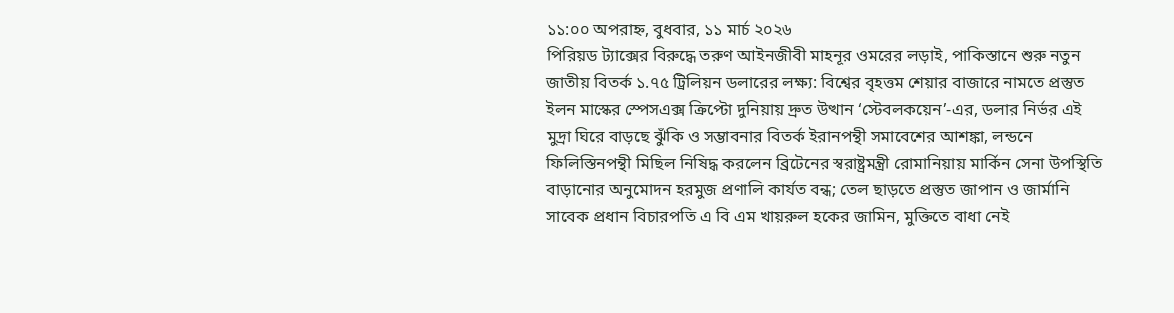১১:০০ অপরাহ্ন, বুধবার, ১১ মার্চ ২০২৬
পিরিয়ড ট্যাক্সের বিরুদ্ধে তরুণ আইনজীবী মাহনূর ওমরের লড়াই, পাকিস্তানে শুরু নতুন জাতীয় বিতর্ক ১.৭৫ ট্রিলিয়ন ডলারের লক্ষ্য: বিশ্বের বৃহত্তম শেয়ার বাজারে নামতে প্রস্তুত ইলন মাস্কের স্পেসএক্স ক্রিপ্টো দুনিয়ায় দ্রুত উত্থান ‘স্টেবলকয়েন’-এর, ডলার নির্ভর এই মুদ্রা ঘিরে বাড়ছে ঝুঁকি ও সম্ভাবনার বিতর্ক ইরানপন্থী সমাবেশের আশঙ্কা, লন্ডনে ফিলিস্তিনপন্থী মিছিল নিষিদ্ধ করলেন ব্রিটেনের স্বরাষ্ট্রমন্ত্রী রোমানিয়ায় মার্কিন সেনা উপস্থিতি বাড়ানোর অনুমোদন হরমুজ প্রণালি কার্যত বন্ধ; তেল ছাড়তে প্রস্তুত জাপান ও জার্মানি সাবেক প্রধান বিচারপতি এ বি এম খায়রুল হকের জামিন, মুক্তিতে বাধা নেই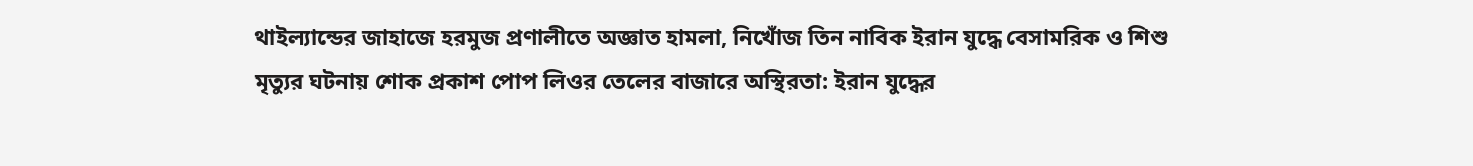থাইল্যান্ডের জাহাজে হরমুজ প্রণালীতে অজ্ঞাত হামলা, নিখোঁজ তিন নাবিক ইরান যুদ্ধে বেসামরিক ও শিশু মৃত্যুর ঘটনায় শোক প্রকাশ পোপ লিওর তেলের বাজারে অস্থিরতা: ইরান যুদ্ধের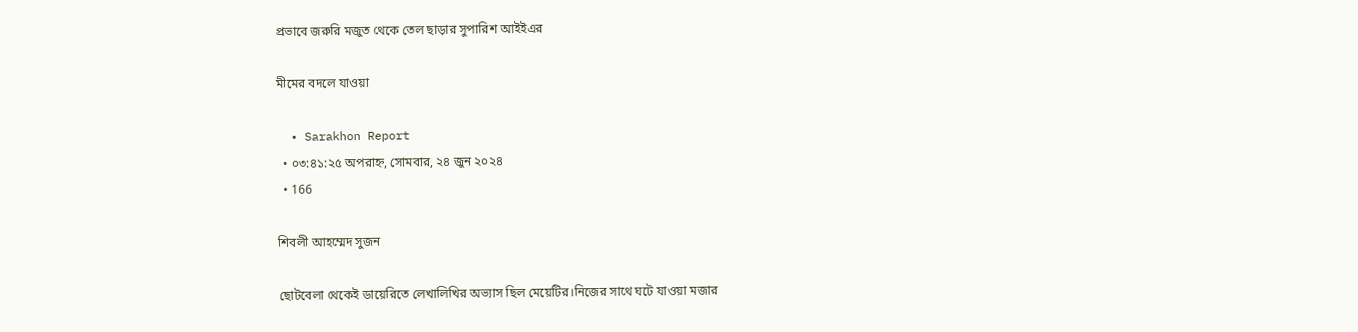প্রভাবে জরুরি মজুত থেকে তেল ছাড়ার সুপারিশ আইইএর

মীমের বদলে যাওয়া

  • Sarakhon Report
  • ০৩:৪১:২৫ অপরাহ্ন, সোমবার, ২৪ জুন ২০২৪
  • 166

শিবলী আহম্মেদ সুজন

ছোটবেলা থেকেই ডায়েরিতে লেখালিখির অভ্যাস ছিল মেয়েটির।নিজের সাথে ঘটে যাওয়া মজার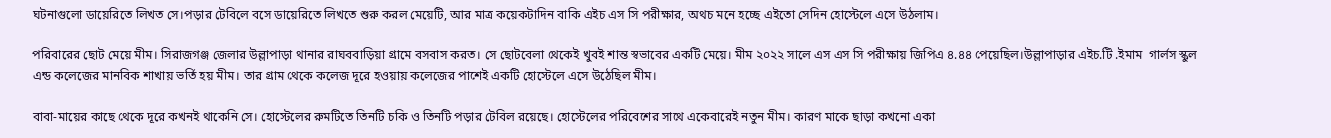ঘটনাগুলো ডায়েরিতে লিখত সে।পড়ার টেবিলে বসে ডায়েরিতে লিখতে শুরু করল মেয়েটি, আর মাত্র কয়েকটাদিন বাকি এইচ এস সি পরীক্ষার, অথচ মনে হচ্ছে এইতো সেদিন হোস্টেলে এসে উঠলাম।

পরিবারের ছোট মেয়ে মীম। সিরাজগঞ্জ জেলার উল্লাপাড়া থানার রাঘববাড়িয়া গ্রামে বসবাস করত। সে ছোটবেলা থেকেই খুবই শান্ত স্বভাবের একটি মেয়ে। মীম ২০২২ সালে এস এস সি পরীক্ষায় জিপিএ ৪.৪৪ পেয়েছিল।উল্লাপাড়ার এইচ.টি .ইমাম  গার্লস স্কুল এন্ড কলেজের মানবিক শাখায় ভর্তি হয় মীম। তার গ্রাম থেকে কলেজ দূরে হওয়ায় কলেজের পাশেই একটি হোস্টেলে এসে উঠেছিল মীম।

বাবা-মায়ের কাছে থেকে দূরে কখনই থাকেনি সে। হোস্টেলের রুমটিতে তিনটি চকি ও তিনটি পড়ার টেবিল রয়েছে। হোস্টেলের পরিবেশের সাথে একেবারেই নতুন মীম। কারণ মাকে ছাড়া কখনো একা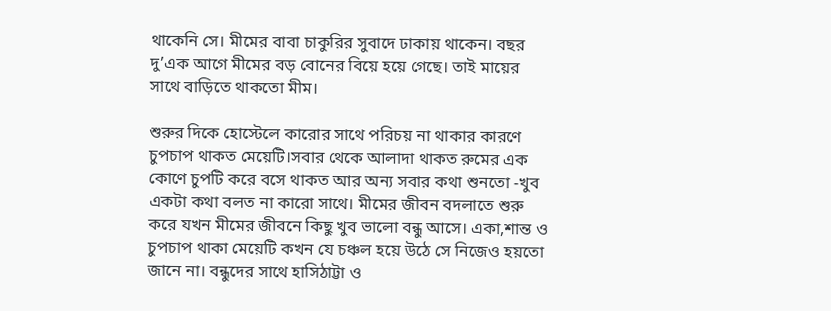থাকেনি সে। মীমের বাবা চাকুরির সুবাদে ঢাকায় থাকেন। বছর দু’এক আগে মীমের বড় বোনের বিয়ে হয়ে গেছে। তাই মায়ের সাথে বাড়িতে থাকতো মীম।

শুরুর দিকে হোস্টেলে কারোর সাথে পরিচয় না থাকার কারণে চুপচাপ থাকত মেয়েটি।সবার থেকে আলাদা থাকত রুমের এক কোণে চুপটি করে বসে থাকত আর অন্য সবার কথা শুনতো -খুব একটা কথা বলত না কারো সাথে। মীমের জীবন বদলাতে শুরু করে যখন মীমের জীবনে কিছু খুব ভালো বন্ধু আসে। একা,শান্ত ও চুপচাপ থাকা মেয়েটি কখন যে চঞ্চল হয়ে উঠে সে নিজেও হয়তো জানে না। বন্ধুদের সাথে হাসিঠাট্টা ও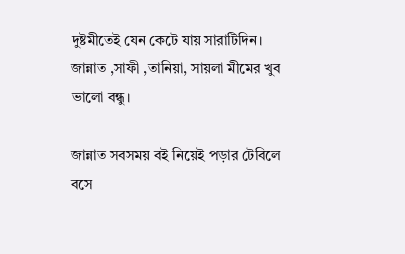দুষ্টমীতেই যেন কেটে যায় সারাটিদিন। জান্নাত ,সাফী ,তানিয়া, সায়লা মীমের খুব ভালো বন্ধু।

জান্নাত সবসময় বই নিয়েই পড়ার টেবিলে বসে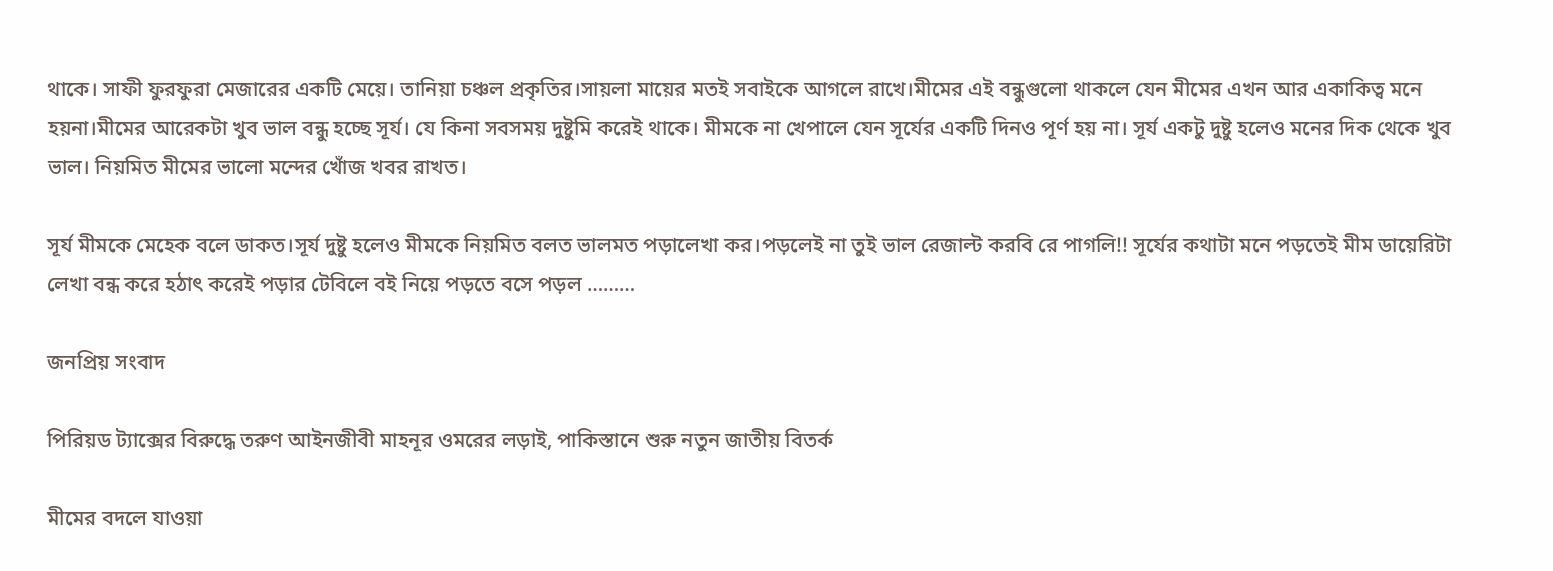থাকে। সাফী ফুরফুরা মেজারের একটি মেয়ে। তানিয়া চঞ্চল প্রকৃতির।সায়লা মায়ের মতই সবাইকে আগলে রাখে।মীমের এই বন্ধুগুলো থাকলে যেন মীমের এখন আর একাকিত্ব মনে হয়না।মীমের আরেকটা খুব ভাল বন্ধু হচ্ছে সূর্য। যে কিনা সবসময় দুষ্টুমি করেই থাকে। মীমকে না খেপালে যেন সূর্যের একটি দিনও পূর্ণ হয় না। সূর্য একটু দুষ্টু হলেও মনের দিক থেকে খুব ভাল। নিয়মিত মীমের ভালো মন্দের খোঁজ খবর রাখত।

সূর্য মীমকে মেহেক বলে ডাকত।সূর্য দুষ্টু হলেও মীমকে নিয়মিত বলত ভালমত পড়ালেখা কর।পড়লেই না তুই ভাল রেজাল্ট করবি রে পাগলি!! সূর্যের কথাটা মনে পড়তেই মীম ডায়েরিটা লেখা বন্ধ করে হঠাৎ করেই পড়ার টেবিলে বই নিয়ে পড়তে বসে পড়ল ………

জনপ্রিয় সংবাদ

পিরিয়ড ট্যাক্সের বিরুদ্ধে তরুণ আইনজীবী মাহনূর ওমরের লড়াই, পাকিস্তানে শুরু নতুন জাতীয় বিতর্ক

মীমের বদলে যাওয়া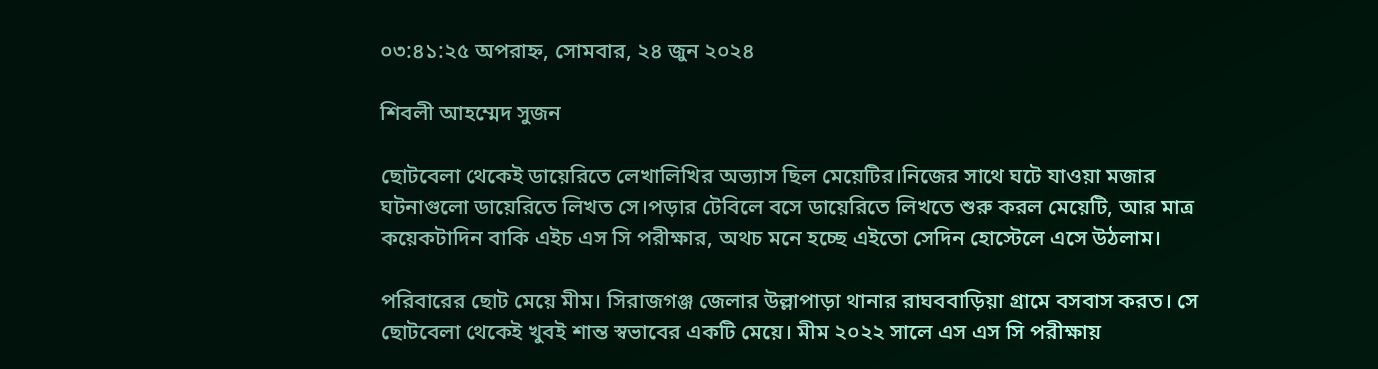০৩:৪১:২৫ অপরাহ্ন, সোমবার, ২৪ জুন ২০২৪

শিবলী আহম্মেদ সুজন

ছোটবেলা থেকেই ডায়েরিতে লেখালিখির অভ্যাস ছিল মেয়েটির।নিজের সাথে ঘটে যাওয়া মজার ঘটনাগুলো ডায়েরিতে লিখত সে।পড়ার টেবিলে বসে ডায়েরিতে লিখতে শুরু করল মেয়েটি, আর মাত্র কয়েকটাদিন বাকি এইচ এস সি পরীক্ষার, অথচ মনে হচ্ছে এইতো সেদিন হোস্টেলে এসে উঠলাম।

পরিবারের ছোট মেয়ে মীম। সিরাজগঞ্জ জেলার উল্লাপাড়া থানার রাঘববাড়িয়া গ্রামে বসবাস করত। সে ছোটবেলা থেকেই খুবই শান্ত স্বভাবের একটি মেয়ে। মীম ২০২২ সালে এস এস সি পরীক্ষায়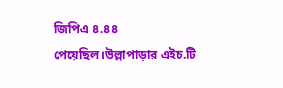জিপিএ ৪.৪৪ পেয়েছিল।উল্লাপাড়ার এইচ.টি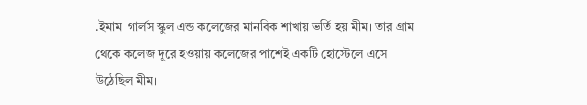.ইমাম  গার্লস স্কুল এন্ড কলেজের মানবিক শাখায় ভর্তি হয় মীম। তার গ্রাম থেকে কলেজ দূরে হওয়ায় কলেজের পাশেই একটি হোস্টেলে এসে উঠেছিল মীম।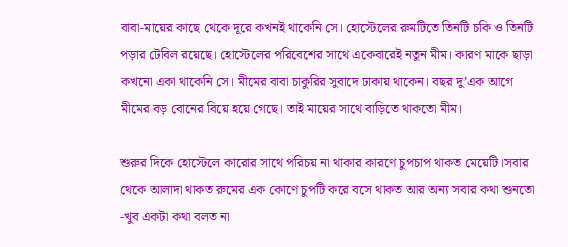বাবা-মায়ের কাছে থেকে দূরে কখনই থাকেনি সে। হোস্টেলের রুমটিতে তিনটি চকি ও তিনটি পড়ার টেবিল রয়েছে। হোস্টেলের পরিবেশের সাথে একেবারেই নতুন মীম। কারণ মাকে ছাড়া কখনো একা থাকেনি সে। মীমের বাবা চাকুরির সুবাদে ঢাকায় থাকেন। বছর দু’এক আগে মীমের বড় বোনের বিয়ে হয়ে গেছে। তাই মায়ের সাথে বাড়িতে থাকতো মীম।

শুরুর দিকে হোস্টেলে কারোর সাথে পরিচয় না থাকার কারণে চুপচাপ থাকত মেয়েটি।সবার থেকে আলাদা থাকত রুমের এক কোণে চুপটি করে বসে থাকত আর অন্য সবার কথা শুনতো -খুব একটা কথা বলত না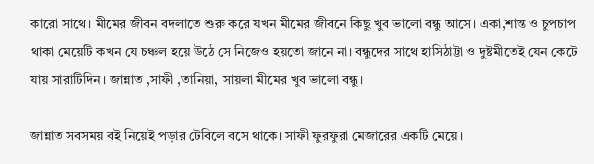কারো সাথে। মীমের জীবন বদলাতে শুরু করে যখন মীমের জীবনে কিছু খুব ভালো বন্ধু আসে। একা,শান্ত ও চুপচাপ থাকা মেয়েটি কখন যে চঞ্চল হয়ে উঠে সে নিজেও হয়তো জানে না। বন্ধুদের সাথে হাসিঠাট্টা ও দুষ্টমীতেই যেন কেটে যায় সারাটিদিন। জান্নাত ,সাফী ,তানিয়া, সায়লা মীমের খুব ভালো বন্ধু।

জান্নাত সবসময় বই নিয়েই পড়ার টেবিলে বসে থাকে। সাফী ফুরফুরা মেজারের একটি মেয়ে।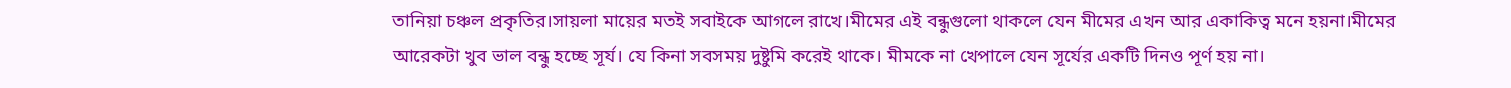তানিয়া চঞ্চল প্রকৃতির।সায়লা মায়ের মতই সবাইকে আগলে রাখে।মীমের এই বন্ধুগুলো থাকলে যেন মীমের এখন আর একাকিত্ব মনে হয়না।মীমের আরেকটা খুব ভাল বন্ধু হচ্ছে সূর্য। যে কিনা সবসময় দুষ্টুমি করেই থাকে। মীমকে না খেপালে যেন সূর্যের একটি দিনও পূর্ণ হয় না।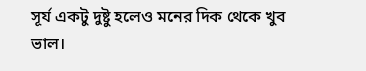সূর্য একটু দুষ্টু হলেও মনের দিক থেকে খুব ভাল।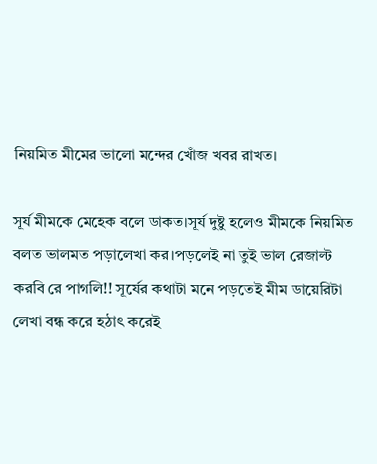নিয়মিত মীমের ভালো মন্দের খোঁজ খবর রাখত।

সূর্য মীমকে মেহেক বলে ডাকত।সূর্য দুষ্টু হলেও মীমকে নিয়মিত বলত ভালমত পড়ালেখা কর।পড়লেই না তুই ভাল রেজাল্ট করবি রে পাগলি!! সূর্যের কথাটা মনে পড়তেই মীম ডায়েরিটা লেখা বন্ধ করে হঠাৎ করেই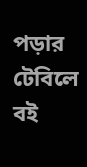পড়ার টেবিলে বই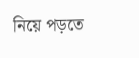নিয়ে পড়তে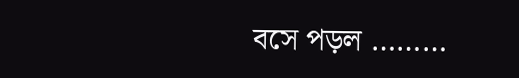বসে পড়ল ………